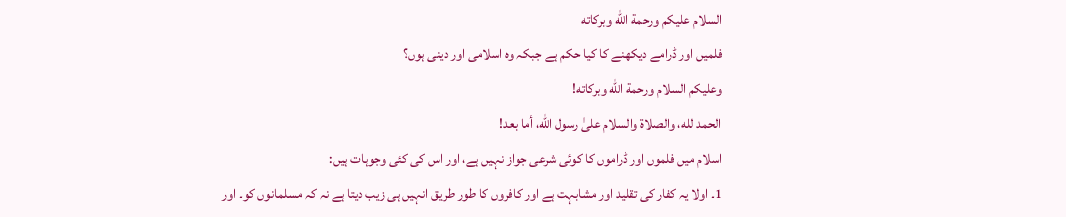السلام عليكم ورحمة الله وبركاته
فلمیں اور ڈرامے دیکھنے کا کیا حکم ہے جبکہ وہ اسلامی اور دینی ہوں؟
وعلیکم السلام ورحمة الله وبرکاته!
الحمد لله، والصلاة والسلام علىٰ رسول الله، أما بعد!
اسلام میں فلموں اور ڈراموں کا کوئی شرعی جواز نہیں ہے، اور اس کی کئی وجوہات ہیں:
1۔ اولا یہ کفار کی تقلید اور مشابہت ہے اور کافروں کا طور طریق انہیں ہی زیب دیتا ہے نہ کہ مسلمانوں کو۔ اور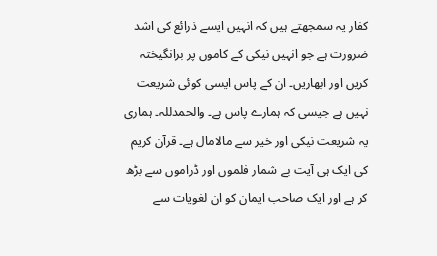کفار یہ سمجھتے ہیں کہ انہیں ایسے ذرائع کی اشد ضرورت ہے جو انہیں نیکی کے کاموں پر برانگیختہ کریں اور ابھاریں۔ ان کے پاس ایسی کوئی شریعت نہیں ہے جیسی کہ ہمارے پاس ہے۔ والحمدللہ۔ ہماری یہ شریعت نیکی اور خیر سے مالامال ہے۔ قرآن کریم کی ایک ہی آیت بے شمار فلموں اور ڈراموں سے بڑھ کر ہے اور ایک صاحب ایمان کو ان لغویات سے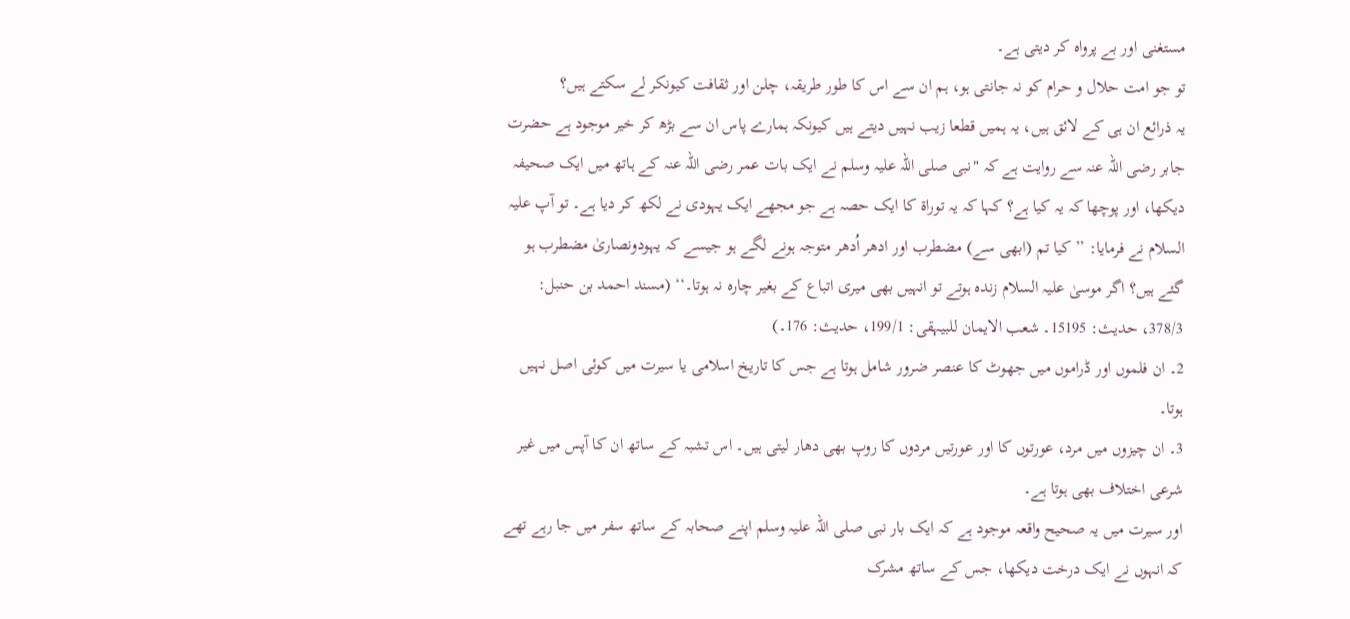مستغنی اور بے پرواہ کر دیتی ہے۔
تو جو امت حلال و حرام کو نہ جانتی ہو، ہم ان سے اس کا طور طریقہ، چلن اور ثقافت کیونکر لے سکتے ہیں؟
یہ ذرائع ان ہی کے لائق ہیں، یہ ہمیں قطعا زیب نہیں دیتے ہیں کیونکہ ہمارے پاس ان سے بڑھ کر خیر موجود ہے حضرت جابر رضی اللہ عنہ سے روایت ہے کہ "نبی صلی اللہ علیہ وسلم نے ایک بات عمر رضی اللہ عنہ کے ہاتھ میں ایک صحیفہ دیکھا، اور پوچھا کہ یہ کیا ہے؟ کہا کہ یہ توراۃ کا ایک حصہ ہے جو مجھے ایک یہودی نے لکھ کر دیا ہے۔ تو آپ علیہ السلام نے فرمایا: ’’کیا تم (ابھی سے) مضطرب اور ادھر اُدھر متوجہ ہونے لگے ہو جیسے کہ یہودونصاریٰ مضطرب ہو گئے ہیں؟ اگر موسیٰ علیہ السلام زندہ ہوتے تو انہیں بھی میری اتباع کے بغیر چارہ نہ ہوتا۔‘‘ (مسند احمد بن حنبل: 378/3، حدیث: 15195۔ شعب الایمان للبیہقی: 199/1، حدیث: 176۔)
2۔ ان فلموں اور ڈراموں میں جھوٹ کا عنصر ضرور شامل ہوتا ہے جس کا تاریخ اسلامی یا سیرت میں کوئی اصل نہیں ہوتا۔
3۔ ان چیزوں میں مرد، عورتوں کا اور عورتیں مردوں کا روپ بھی دھار لیتی ہیں۔ اس تشبہ کے ساتھ ان کا آپس میں غیر شرعی اختلاف بھی ہوتا ہے۔
اور سیرت میں یہ صحیح واقعہ موجود ہے کہ ایک بار نبی صلی اللہ علیہ وسلم اپنے صحابہ کے ساتھ سفر میں جا رہے تھے کہ انہوں نے ایک درخت دیکھا، جس کے ساتھ مشرک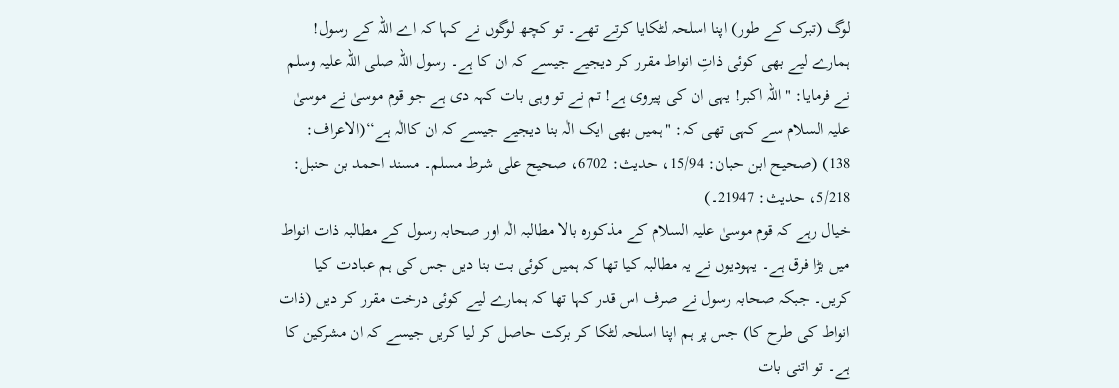لوگ (تبرک کے طور) اپنا اسلحہ لٹکایا کرتے تھے۔ تو کچھ لوگوں نے کہا کہ اے اللہ کے رسول! ہمارے لیے بھی کوئی ذاتِ انواط مقرر کر دیجیے جیسے کہ ان کا ہے۔ رسول اللہ صلی اللہ علیہ وسلم نے فرمایا: "اللہ اکبر! یہی ان کی پیروی ہے! تم نے تو وہی بات کہہ دی ہے جو قوم موسیٰ نے موسیٰ علیہ السلام سے کہی تھی کہ: "ہمیں بھی ایک الٰہ بنا دیجیے جیسے کہ ان کاالٰہ ہے‘‘(الاعراف: 138) (صحیح ابن حبان: 15/94، حدیث: 6702، صحیح علی شرط مسلم۔ مسند احمد بن حنبل: 5/218، حدیث: 21947۔)
خیال رہے کہ قوم موسیٰ علیہ السلام کے مذکورہ بالا مطالبہ الٰہ اور صحابہ رسول کے مطالبہ ذات انواط میں بڑا فرق ہے۔ یہودیوں نے یہ مطالبہ کیا تھا کہ ہمیں کوئی بت بنا دیں جس کی ہم عبادت کیا کریں۔ جبکہ صحابہ رسول نے صرف اس قدر کہا تھا کہ ہمارے لیے کوئی درخت مقرر کر دیں (ذات انواط کی طرح کا) جس پر ہم اپنا اسلحہ لٹکا کر برکت حاصل کر لیا کریں جیسے کہ ان مشرکین کا ہے۔ تو اتنی بات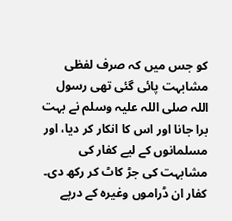کو جس میں کہ صرف لفظی مشابہت پائی گئی تھی رسول اللہ صلی اللہ علیہ وسلم نے بہت برا جانا اور اس کا انکار کر دیا، اور مسلمانوں کے لیے کفار کی مشابہت کی جڑ کاٹ کر رکھ دی۔
کفار ان ڈراموں وغیرہ کے درپے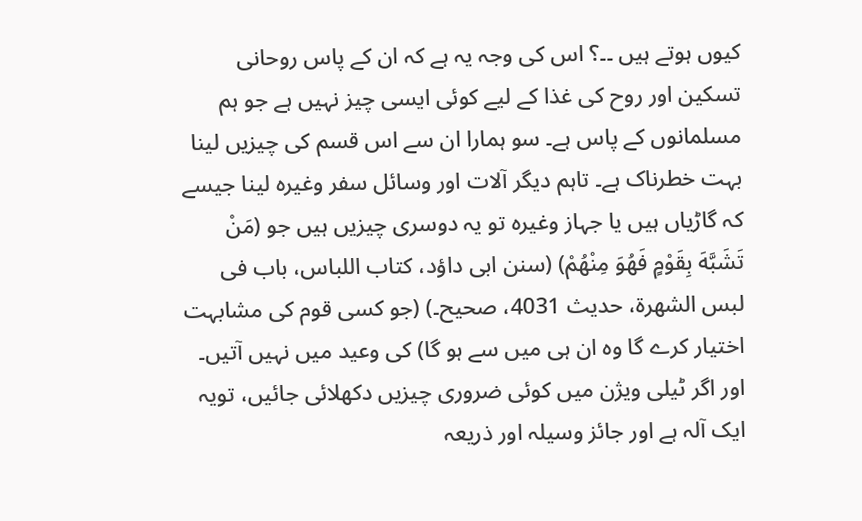کیوں ہوتے ہیں ۔۔؟ اس کی وجہ یہ ہے کہ ان کے پاس روحانی تسکین اور روح کی غذا کے لیے کوئی ایسی چیز نہیں ہے جو ہم مسلمانوں کے پاس ہے۔ سو ہمارا ان سے اس قسم کی چیزیں لینا بہت خطرناک ہے۔ تاہم دیگر آلات اور وسائل سفر وغیرہ لینا جیسے کہ گاڑیاں ہیں یا جہاز وغیرہ تو یہ دوسری چیزیں ہیں جو (مَنْ تَشَبَّهَ بِقَوْمٍ فَهُوَ مِنْهُمْ) (سنن ابی داؤد، کتاب اللباس، باب فی لبس الشھرۃ، حدیث 4031، صحیح۔) (جو کسی قوم کی مشابہت اختیار کرے گا وہ ان ہی میں سے ہو گا) کی وعید میں نہیں آتیں۔
اور اگر ٹیلی ویژن میں کوئی ضروری چیزیں دکھلائی جائیں، تویہ ایک آلہ ہے اور جائز وسیلہ اور ذریعہ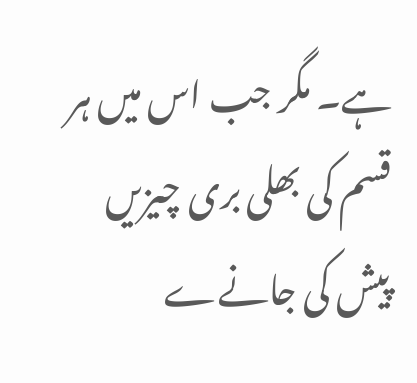ہے۔ مگر جب اس میں ہر قسم کی بھلی بری چیزیں پیش کی جانےے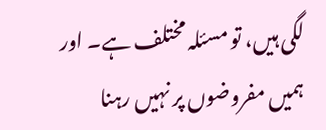لگی ہیں، تو مسئلہ مختلف ہے۔ اور ہمیں مفروضوں پر نہیں رہنا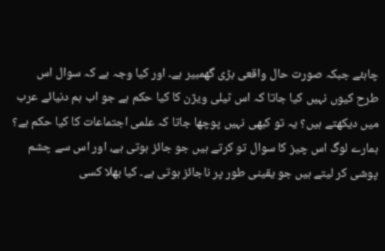چاہئے جبکہ صورت حال واقعی بڑی گھمبیر ہے۔ اور کیا وجہ ہے کہ سوال اس طرح کیوں نہیں کیا جاتا کہ اس ٹیلی ویژن کا کیا حکم ہے جو اب ہم دنیائے عرب میں دیکھتے ہیں؟ یہ تو کبھی نہیں پوچھا جاتا کہ علمی اجتماعات کا کیا حکم ہے؟ ہمارے لوگ اس چیز کا سوال تو کرتے ہیں جو جائز ہوتی ہے، اور اس سے چشم پوشی کر لیتے ہیں جو یقینی طور پر ناجائز ہوتی ہے۔ کیا بھلا کسی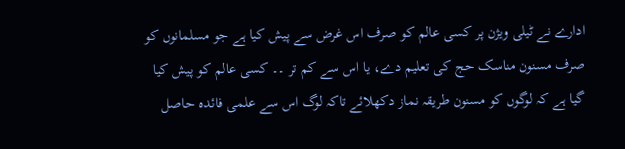ادارے نے ٹیلی ویژن پر کسی عالم کو صرف اس غرض سے پیش کیا ہے جو مسلمانوں کو صرف مسنون مناسک حج کی تعلیم دے، یا اس سے کم تر ۔۔ کسی عالم کو پیش کیا گیا ہے کہ لوگوں کو مسنون طریقہ نماز دکھلائے تاکہ لوگ اس سے علمی فائدہ حاصل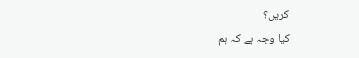کریں؟
کیا وجہ ہے کہ ہم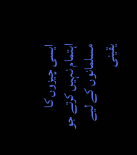ایسی چیزوں کا اہتمام نہیں کرتے جو مسلمانوں کے لیے یقینی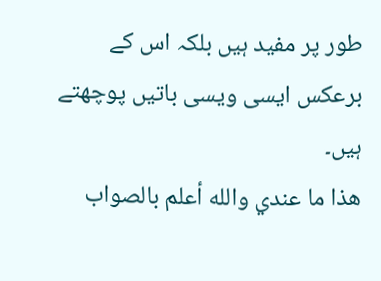طور پر مفید ہیں بلکہ اس کے برعکس ایسی ویسی باتیں پوچھتے ہیں۔
ھذا ما عندي والله أعلم بالصواب